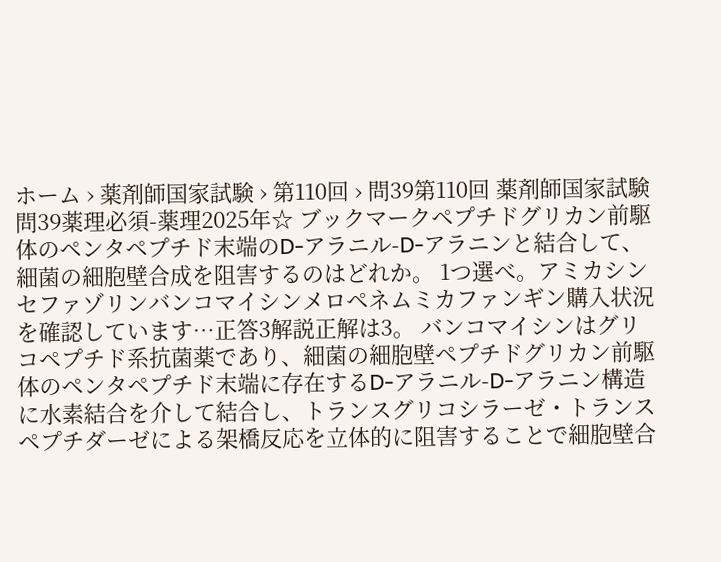ホーム › 薬剤師国家試験 › 第110回 › 問39第110回 薬剤師国家試験 問39薬理必須-薬理2025年☆ ブックマークペプチドグリカン前駆体のペンタペプチド末端のD-アラニル-D-アラニンと結合して、細菌の細胞壁合成を阻害するのはどれか。 1つ選べ。アミカシンセファゾリンバンコマイシンメロペネムミカファンギン購入状況を確認しています…正答3解説正解は3。 バンコマイシンはグリコペプチド系抗菌薬であり、細菌の細胞壁ペプチドグリカン前駆体のペンタペプチド末端に存在するD-アラニル-D-アラニン構造に水素結合を介して結合し、トランスグリコシラーゼ・トランスペプチダーゼによる架橋反応を立体的に阻害することで細胞壁合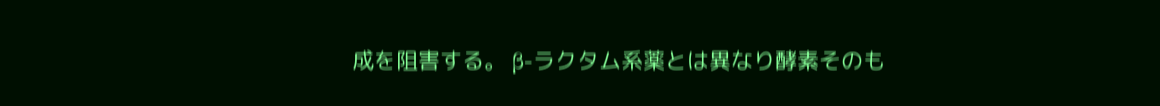成を阻害する。 β-ラクタム系薬とは異なり酵素そのも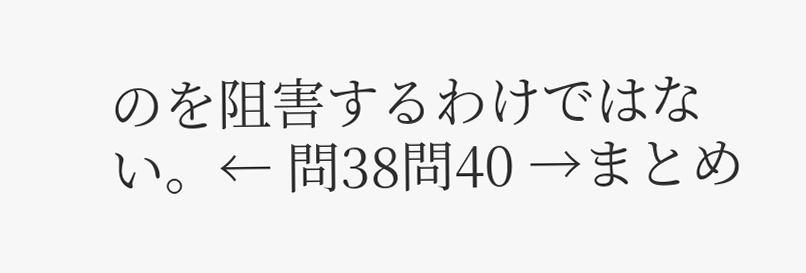のを阻害するわけではない。← 問38問40 →まとめ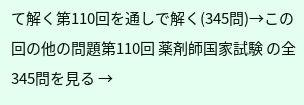て解く第110回を通しで解く(345問)→この回の他の問題第110回 薬剤師国家試験 の全345問を見る →